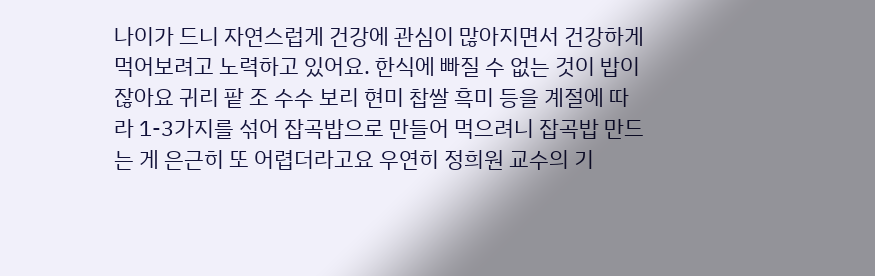나이가 드니 자연스럽게 건강에 관심이 많아지면서 건강하게 먹어보려고 노력하고 있어요. 한식에 빠질 수 없는 것이 밥이잖아요 귀리 팥 조 수수 보리 현미 찹쌀 흑미 등을 계절에 따라 1-3가지를 섞어 잡곡밥으로 만들어 먹으려니 잡곡밥 만드는 게 은근히 또 어렵더라고요 우연히 정희원 교수의 기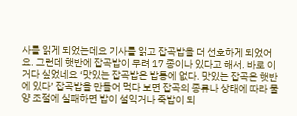사를 읽게 되었는데요 기사를 읽고 잡곡밥을 더 선호하게 되었어요. 그런데 햇반에 잡곡밥이 무려 17 종이나 있다고 해서. 바로 이거다 싶었네요 ‘맛있는 잡곡밥은 밥통에 없다. 맛있는 잡곡은 햇반에 있다’ 잡곡밥을 만들어 먹다 보면 잡곡의 종류나 상태에 따라 물양 조절에 실패하면 밥이 설익거나 죽밥이 되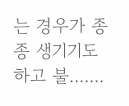는 경우가 종종 생기기도 하고 불.......